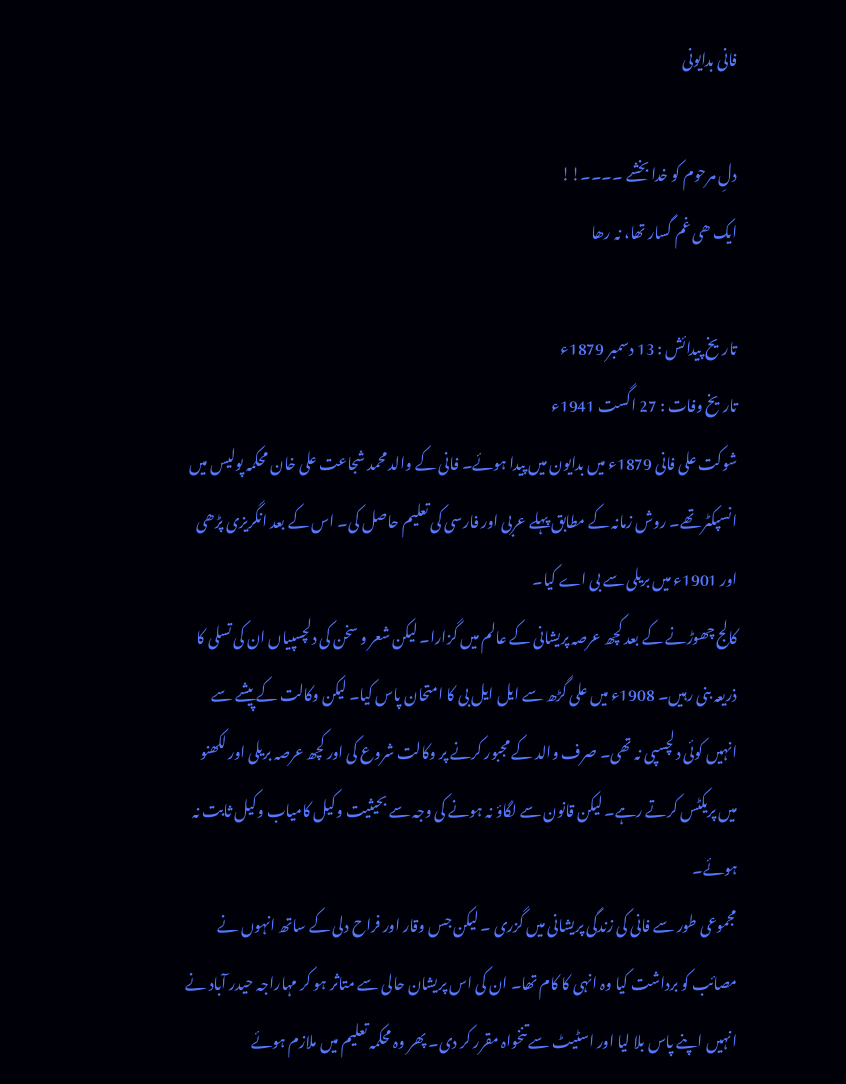فانی بدایونی

دلِ مرحوم کو خدا بخشے ۔۔۔۔!!
ایک ھی غم گسار تھا، نہ رھا

تاریخ پیدائش : 13 دسمبر 1879ء
تاریخ وفات : 27 اگست 1941ء
شوکت علی فانی 1879ء میں بدایون میں پیدا ہوئے۔ فانی کے والد محمد شجاعت علی خان محکمہ پولیس میں انسپکٹر تھے۔ روش زمانہ کے مطابق پہلے عربی اور فارسی کی تعلیم حاصل کی۔ اس کے بعد انگریزی پڑھی اور 1901ء میں بریلی سے بی اے کیا۔
کالج چھوڑنے کے بعد کچھ عرصہ پریشانی کے عالم میں گزارا۔ لیکن شعر و سخن کی دلچسپیاں ان کی تسلی کا ذریعہ بنی رہیں۔ 1908ء میں علی گڑھ سے ایل ایل بی کا امتحان پاس کیا۔ لیکن وکالت کے پیشے سے انہیں کوئی دلچسپی نہ تھی۔ صرف والد کے مجبور کرنے پر وکالت شروع کی اور کچھ عرصہ بریلی اور لکھنو میں پریکٹس کرتے رہے۔ لیکن قانون سے لگاؤ نہ ہونے کی وجہ سے بحیثیت وکیل کامیاب وکیل ثابت نہ ہوئے۔
مجموعی طور سے فانی کی زندگی پریشانی میں گزری ۔ لیکن جس وقار اور فراح دلی کے ساتھ انہوں نے مصائب کو برداشت کیا وہ انہی کا کام تھا۔ ان کی اس پریشان حالی سے متاثر ہو کر مہاراجہ حیدر آباد نے انہیں اپنے پاس بلا لیا اور اسٹیٹ سے تنخواہ مقرر کر دی۔ پھر وہ محکمہ تعلیم میں ملازم ہوئے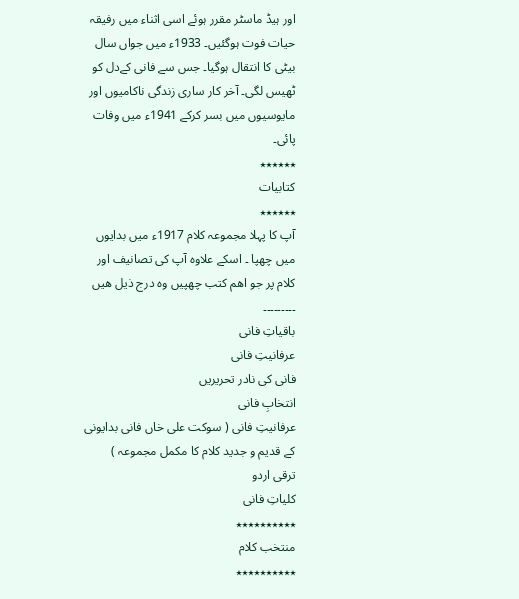اور ہیڈ ماسٹر مقرر ہوئے اسی اثناء میں رفیقہ حیات فوت ہوگئیں۔ 1933ء میں جواں سال بیٹی کا انتقال ہوگیا۔ جس سے فانی کےدل کو ٹھیس لگی۔ آخر کار ساری زندگی ناکامیوں اور مایوسیوں میں بسر کرکے 1941ء میں وفات پائی۔
٭٭٭٭٭٭
کتابیات
٭٭٭٭٭٭
آپ کا پہلا مجموعہ کلام 1917ء میں بدایوں میں چھپا ۔ اسکے علاوہ آپ کی تصانیف اور کلام پر جو اھم کتب چھپیں وہ درج ذیل ھیں ۔۔۔۔۔۔۔۔۔
باقیاتِ فانی
عرفانیتِ فانی
فانی کی نادر تحریریں
انتخابِ فانی
عرفانیتِ فانی ( سوکت علی خاں فانی بدایونی کے قدیم و جدید کلام کا مکمل مجموعہ )
ترقی اردو
کلیاتِ فانی
٭٭٭٭٭٭٭٭٭٭
منتخب کلام
٭٭٭٭٭٭٭٭٭٭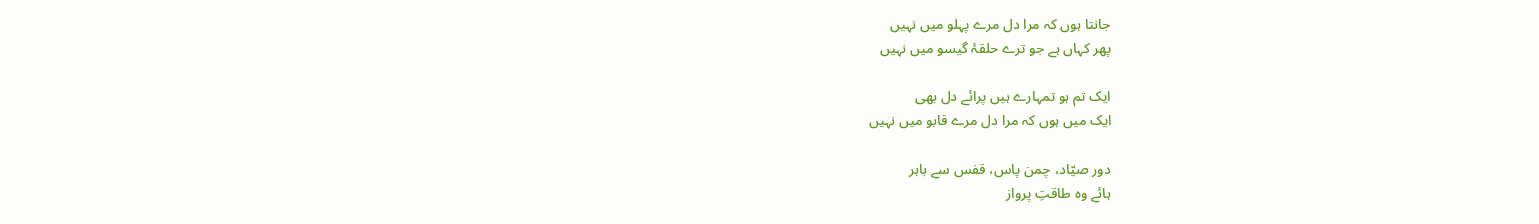جانتا ہوں کہ مرا دل مرے پہلو میں نہیں
پھر کہاں ہے جو ترے حلقۂ گیسو میں نہیں

ایک تم ہو تمہارے ہیں پرائے دل بھی
ایک میں ہوں کہ مرا دل مرے قابو میں نہیں

دور صیّاد، چمن پاس، قفس سے باہر
ہائے وہ طاقتِ پرواز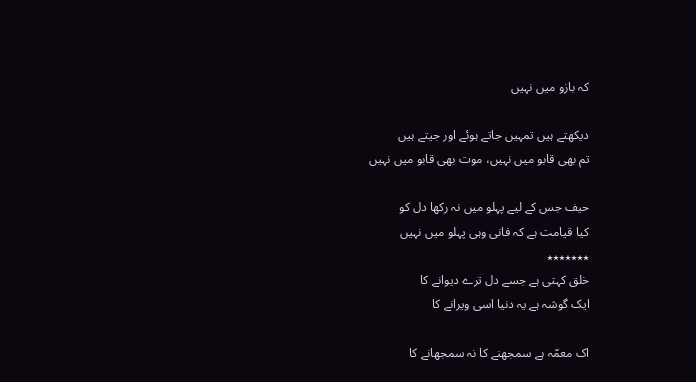کہ بازو میں نہیں

دیکھتے ہیں تمہیں جاتے ہوئے اور جیتے ہیں
تم بھی قابو میں نہیں، موت بھی قابو میں نہیں

حیف جس کے لیے پہلو میں نہ رکھا دل کو
کیا قیامت ہے کہ فانی وہی پہلو میں نہیں
٭٭٭٭٭٭٭
خلق کہتی ہے جسے دل ترے دیوانے کا
ایک گوشہ ہے یہ دنیا اسی ویرانے کا

اک معمّہ ہے سمجھنے کا نہ سمجھانے کا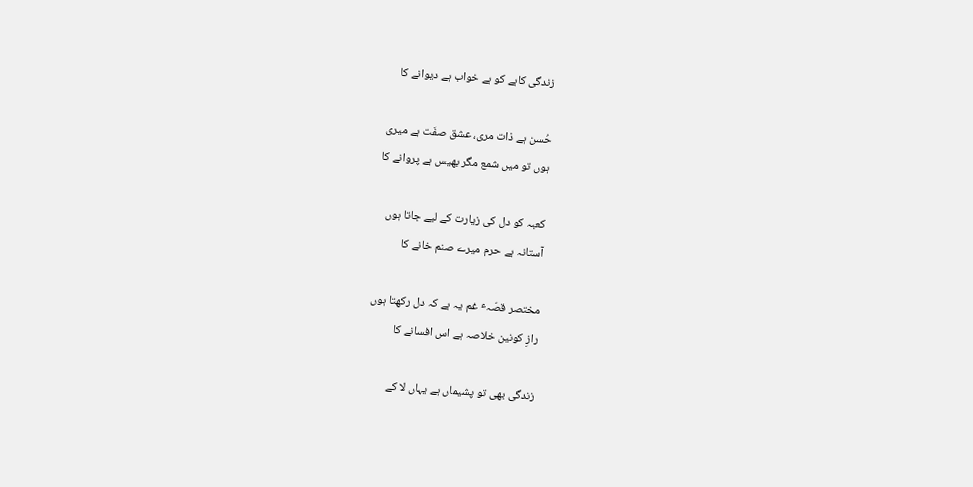زندگی کاہے کو ہے خواب ہے دیوانے کا

حُسن ہے ذات مری، عشق صفَت ہے میری
ہوں تو میں شمع مگر بھیس ہے پروانے کا

کعبہ کو دل کی زیارت کے لیے جاتا ہوں
آستانہ ہے حرم میرے صنم خانے کا

مختصر قصّہٴ غم یہ ہے کہ دل رکھتا ہوں
رازِ کونین خلاصہ ہے اس افسانے کا

زندگی بھی تو پشیماں ہے یہاں لا کے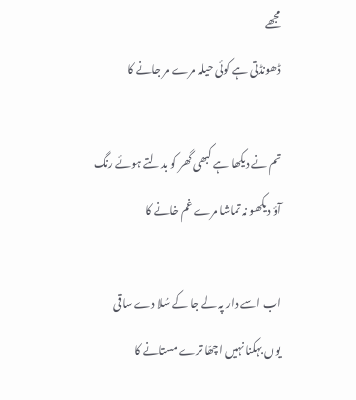مجھے
ڈھونڈتی ہے کوئی حیلہ مرے مر جانے کا

تم نے دیکھا ہے کبھی گھر کو بدلتے ہوئے رنگ
آؤ دیکھو نہ تماشا مرے غم خانے کا

اب اسے دار پہ لے جا کے سُلا دے ساقی
یوں بہکنا نہیں اچھّا ترے مستانے کا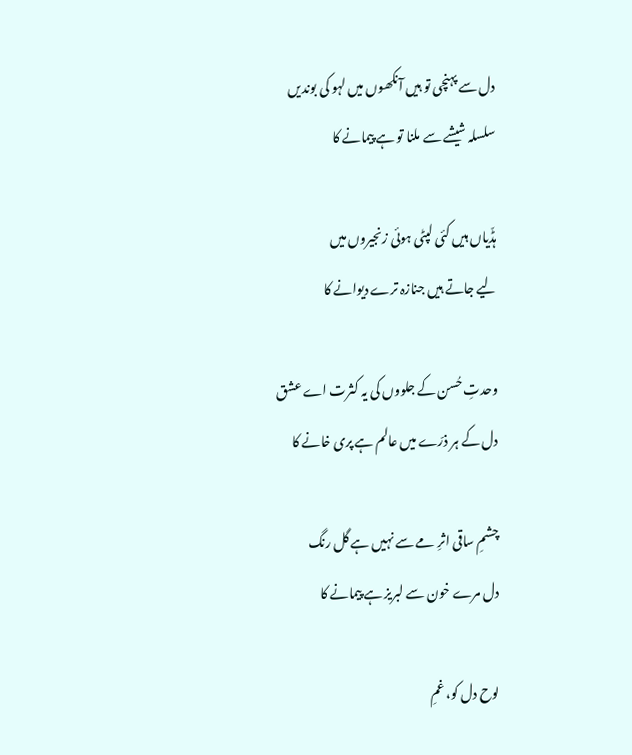دل سے پہنچی تو ہیں آنکھوں میں لہو کی بوندیں
سلسلہ شیشے سے ملنا تو ہے پیمانے کا

ہڈّیاں ہیں کئی لپٹی ہوئی زنجیروں میں
لیے جاتے ہیں جنازہ ترے دیوانے کا

وحدتِ حُسن کے جلووں کی یہ کثرت اے عشق
دل کے ہر ذرّے میں عالم ہے پری خانے کا

چشمِ ساقی اثرِ مے سے نہیں ہے گل رنگ
دل مرے خون سے لبریز ہے پیمانے کا

لوح دل کو، غمِ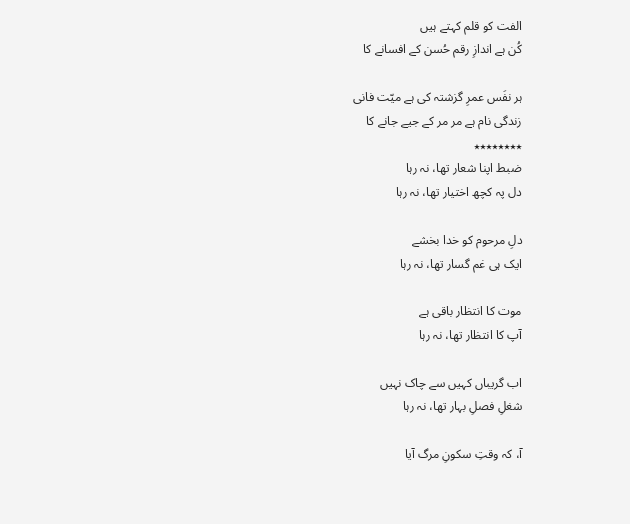الفت کو قلم کہتے ہیں
کُن ہے اندازِ رقم حُسن کے افسانے کا

ہر نفَس عمرِ گزشتہ کی ہے میّت فانی
زندگی نام ہے مر مر کے جیے جانے کا
٭٭٭٭٭٭٭٭
ضبط اپنا شعار تھا، نہ رہا
دل پہ کچھ اختیار تھا، نہ رہا

دلِ مرحوم کو خدا بخشے
ایک ہی غم گسار تھا، نہ رہا

موت کا انتظار باقی ہے
آپ کا انتظار تھا، نہ رہا

اب گریباں کہیں سے چاک نہیں
شغلِ فصلِ بہار تھا، نہ رہا

آ، کہ وقتِ سکونِ مرگ آیا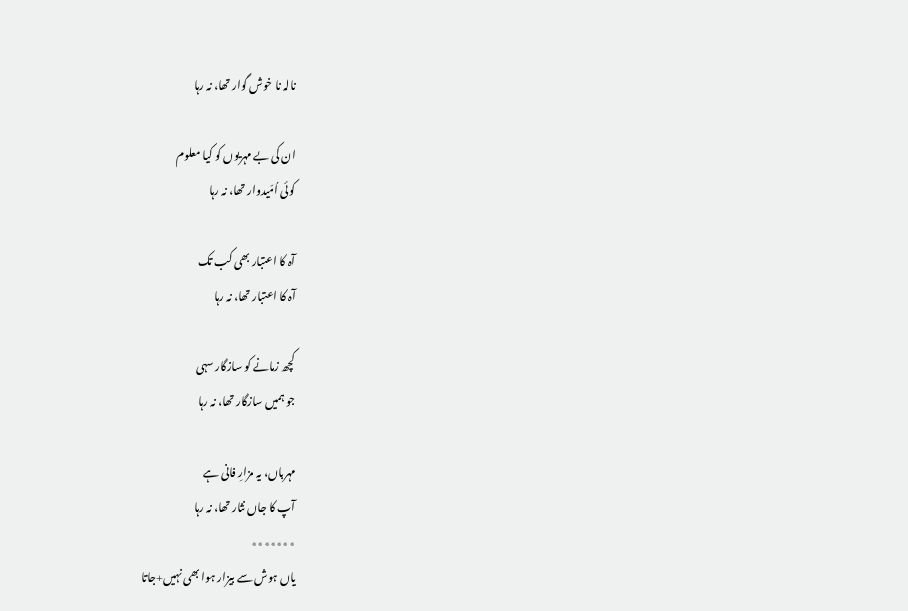نالہ نا خوش گوار تھا، نہ رہا

ان کی بے مہریوں کو کیا معلوم
کوئی اُمّیدوار تھا، نہ رہا

آہ کا اعتبار بھی کب تک
آہ کا اعتبار تھا، نہ رہا

کچھ زمانے کو سازگار سہی
جو ہمیں سازگار تھا، نہ رہا

مہرباں، یہ مزارِ فانی ہے
آپ کا جاں نثار تھا، نہ رہا
٭٭٭٭٭٭٭
یاں ہوش سے بیزار ہوا بھی نہیں+جاتا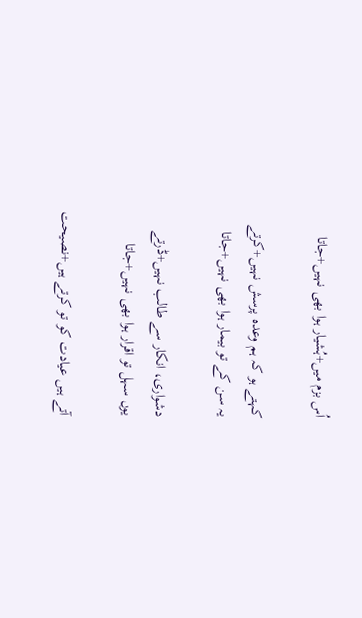اُس بزم میں+ہُشیار ہوا بھی نہیں+جاتا

کہتے ہو کہ ہم وعدہ پرسش نہیں+کرتے
یہ سن کے تو بیمار ہوا بھی نہیں+جاتا

دشواری، انکار سے طالب نہیں+ڈرتے
یوں سہل تو اقرار ہوا بھی نہیں+جاتا

آتے ہیں عیادت کو تو کرتے ہیں+نصیحت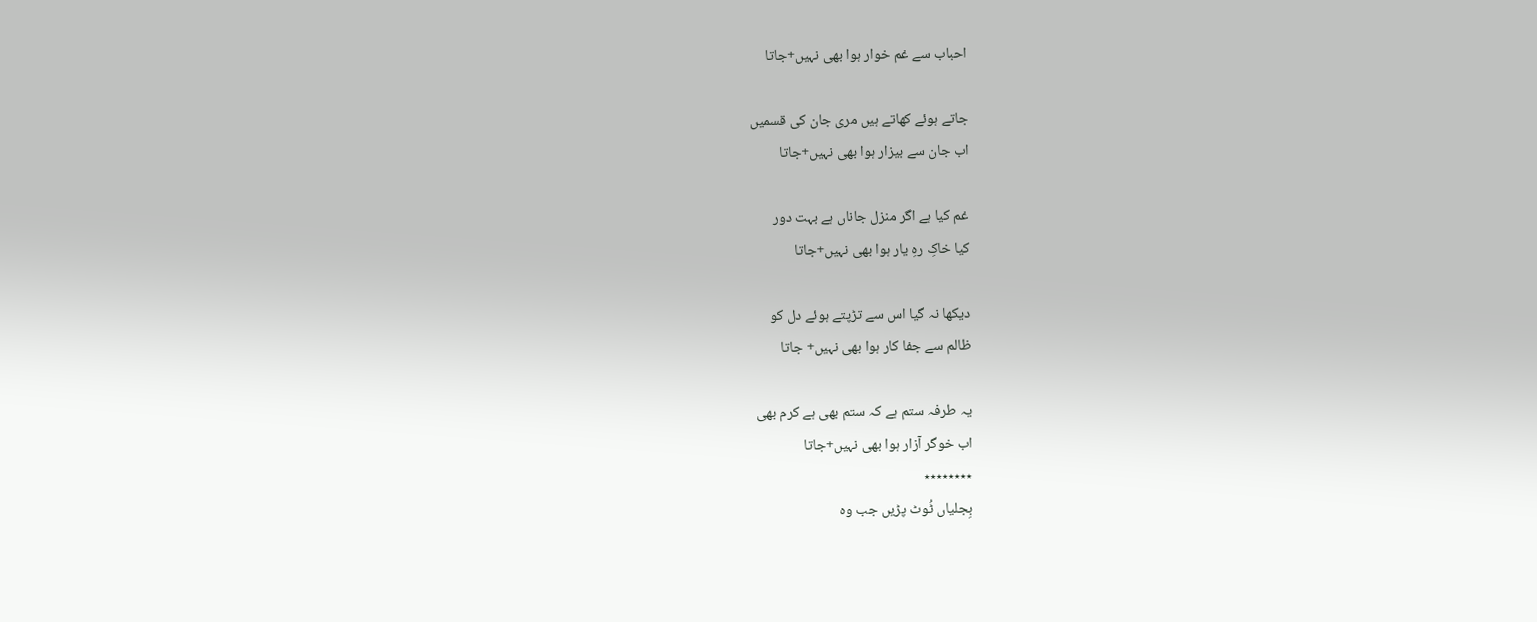احباب سے غم خوار ہوا بھی نہیں+جاتا

جاتے ہوئے کھاتے ہیں مری جان کی قسمیں
اب جان سے بیزار ہوا بھی نہیں+جاتا

غم کیا ہے اگر منزل جاناں ہے بہت دور
کیا خاکِ رہِ یار ہوا بھی نہیں+جاتا

دیکھا نہ گیا اس سے تڑپتے ہوئے دل کو
ظالم سے جفا کار ہوا بھی نہیں+ جاتا

یہ طرفہ ستم ہے کہ ستم بھی ہے کرم بھی
اب خوگر آزار ہوا بھی نہیں+جاتا
٭٭٭٭٭٭٭٭
بِجلیاں ٹُوٹ پڑیں جب وہ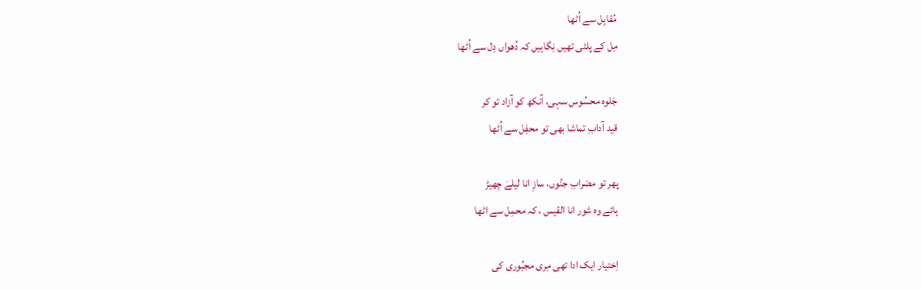مُقابِل سے اُٹھا
مِل کے پلٹی تھیں نِگاہیں کہ دُھواں دِل سے اُٹھا

جَلوہ محسُوس سہی، آنکھ کو آزاد تو کر
قید آدابِ تماشا بھی تو محفِل سے اُٹھا

پھر تو مضرابِ جنُوں، سازِ انا لیلےٰ چھیڑ
ہائے وہ شور انا القیس ، کہ محمِل سے اٹھا

اِختیار ایک ادا تھی مِری مجبُوری کی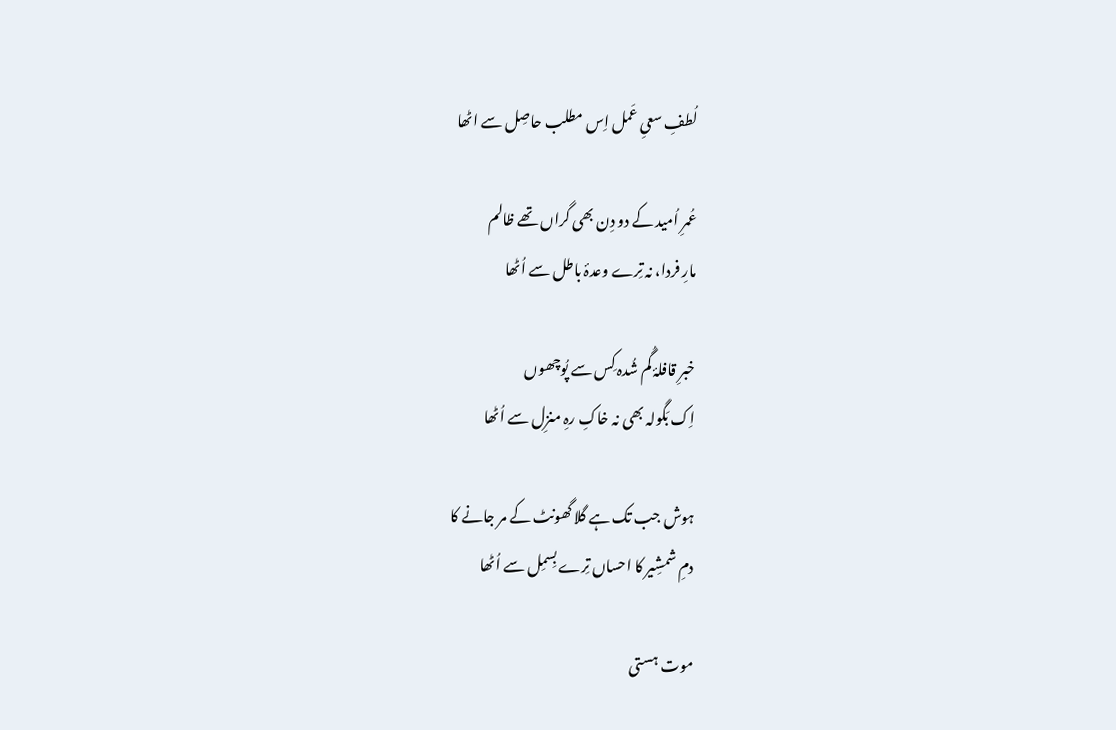لُطفِ سعیِ عَمل اِس مطلب حاصِل سے اٹھا

عُمرِ اُمید کے دو دِن بھی گراں تھے ظالم
مارِ فردا، نہ تِرے وعدۂ باطل سے اُٹھا

خبرِ قافلۂ گُم شُدہ کِس سے پُوچھوں
اِک بَگولہ بھی نہ خاکِ رہِ منزِل سے اُٹھا

ہوش جب تک ہے گلا گھونٹ کے مر جانے کا
دمِ شمشِیر کا احساں تِرے بِسمِل سے اُٹھا

موت ہستی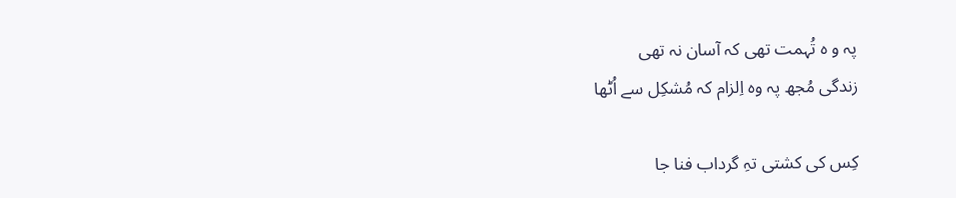پہ و ہ تُہمت تھی کہ آسان نہ تھی
زندگی مُجھ پہ وہ اِلزام کہ مُشکِل سے اُٹھا

کِس کی کشتی تہِ گرداب فنا جا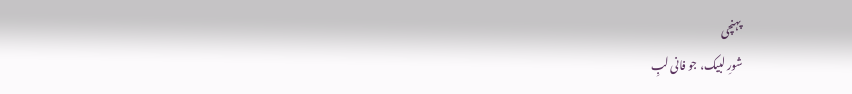پہنچی
شورِ لبیک، جو فانی لبِ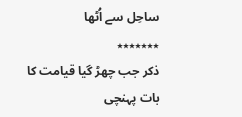ساحِل سے اُٹھا
٭٭٭٭٭٭٭
ذکر جب چھڑ گیا قیامت کا
بات پہنچی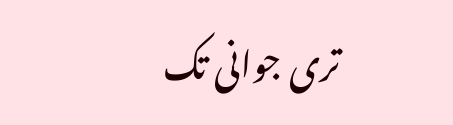تری جوانی تک